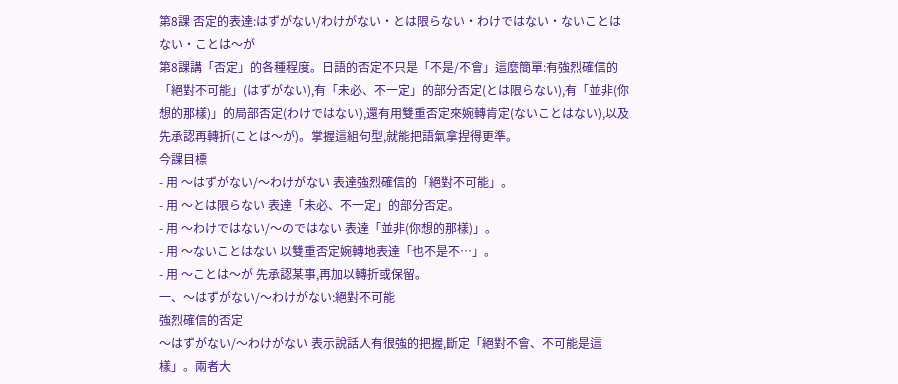第8課 否定的表達:はずがない/わけがない・とは限らない・わけではない・ないことはない・ことは〜が
第8課講「否定」的各種程度。日語的否定不只是「不是/不會」這麼簡單:有強烈確信的「絕對不可能」(はずがない),有「未必、不一定」的部分否定(とは限らない),有「並非(你想的那樣)」的局部否定(わけではない),還有用雙重否定來婉轉肯定(ないことはない),以及先承認再轉折(ことは〜が)。掌握這組句型,就能把語氣拿捏得更準。
今課目標
- 用 〜はずがない/〜わけがない 表達強烈確信的「絕對不可能」。
- 用 〜とは限らない 表達「未必、不一定」的部分否定。
- 用 〜わけではない/〜のではない 表達「並非(你想的那樣)」。
- 用 〜ないことはない 以雙重否定婉轉地表達「也不是不…」。
- 用 〜ことは〜が 先承認某事,再加以轉折或保留。
一、〜はずがない/〜わけがない:絕對不可能
強烈確信的否定
〜はずがない/〜わけがない 表示說話人有很強的把握,斷定「絕對不會、不可能是這樣」。兩者大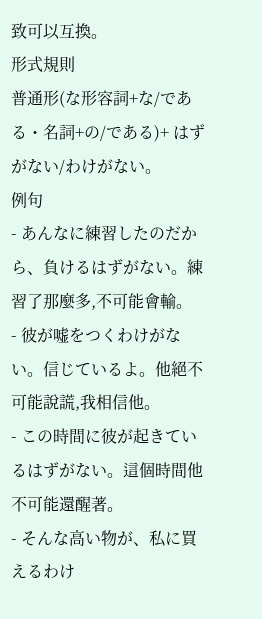致可以互換。
形式規則
普通形(な形容詞+な/である・名詞+の/である)+ はずがない/わけがない。
例句
- あんなに練習したのだから、負けるはずがない。練習了那麼多,不可能會輸。
- 彼が嘘をつくわけがない。信じているよ。他絕不可能說謊,我相信他。
- この時間に彼が起きているはずがない。這個時間他不可能還醒著。
- そんな高い物が、私に買えるわけ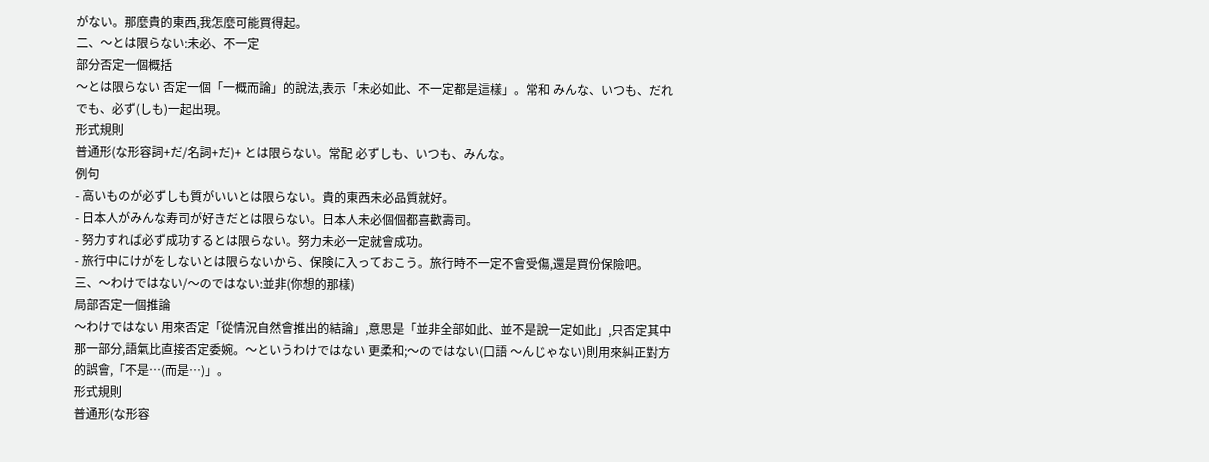がない。那麼貴的東西,我怎麼可能買得起。
二、〜とは限らない:未必、不一定
部分否定一個概括
〜とは限らない 否定一個「一概而論」的說法,表示「未必如此、不一定都是這樣」。常和 みんな、いつも、だれでも、必ず(しも)一起出現。
形式規則
普通形(な形容詞+だ/名詞+だ)+ とは限らない。常配 必ずしも、いつも、みんな。
例句
- 高いものが必ずしも質がいいとは限らない。貴的東西未必品質就好。
- 日本人がみんな寿司が好きだとは限らない。日本人未必個個都喜歡壽司。
- 努力すれば必ず成功するとは限らない。努力未必一定就會成功。
- 旅行中にけがをしないとは限らないから、保険に入っておこう。旅行時不一定不會受傷,還是買份保險吧。
三、〜わけではない/〜のではない:並非(你想的那樣)
局部否定一個推論
〜わけではない 用來否定「從情況自然會推出的結論」,意思是「並非全部如此、並不是說一定如此」,只否定其中那一部分,語氣比直接否定委婉。〜というわけではない 更柔和;〜のではない(口語 〜んじゃない)則用來糾正對方的誤會,「不是…(而是…)」。
形式規則
普通形(な形容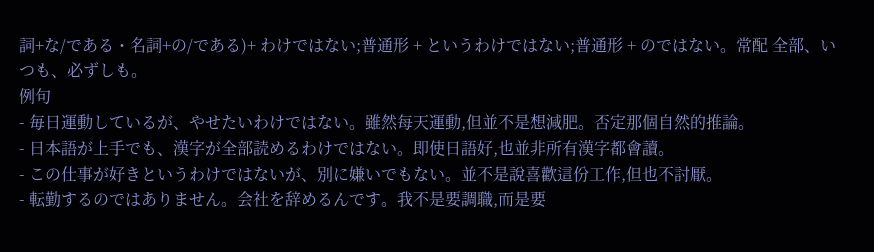詞+な/である・名詞+の/である)+ わけではない;普通形 + というわけではない;普通形 + のではない。常配 全部、いつも、必ずしも。
例句
- 毎日運動しているが、やせたいわけではない。雖然每天運動,但並不是想減肥。否定那個自然的推論。
- 日本語が上手でも、漢字が全部読めるわけではない。即使日語好,也並非所有漢字都會讀。
- この仕事が好きというわけではないが、別に嫌いでもない。並不是說喜歡這份工作,但也不討厭。
- 転勤するのではありません。会社を辞めるんです。我不是要調職,而是要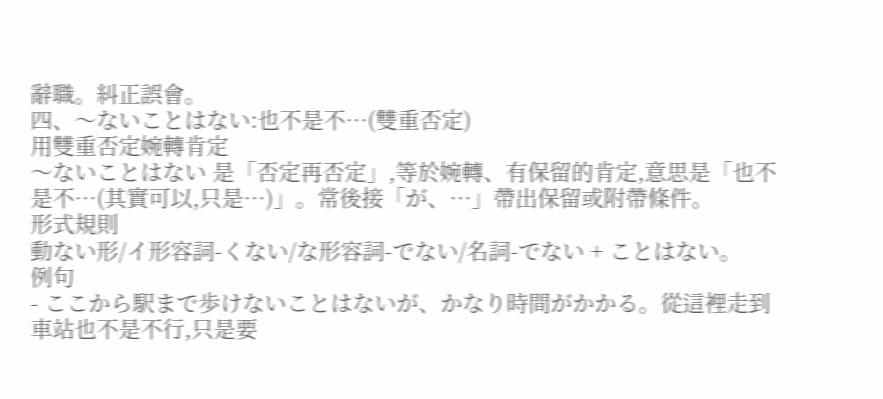辭職。糾正誤會。
四、〜ないことはない:也不是不…(雙重否定)
用雙重否定婉轉肯定
〜ないことはない 是「否定再否定」,等於婉轉、有保留的肯定,意思是「也不是不…(其實可以,只是…)」。常後接「が、…」帶出保留或附帶條件。
形式規則
動ない形/イ形容詞-くない/な形容詞-でない/名詞-でない + ことはない。
例句
- ここから駅まで歩けないことはないが、かなり時間がかかる。從這裡走到車站也不是不行,只是要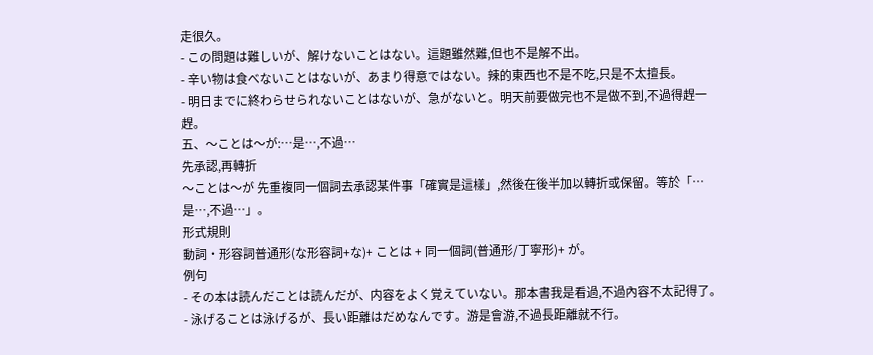走很久。
- この問題は難しいが、解けないことはない。這題雖然難,但也不是解不出。
- 辛い物は食べないことはないが、あまり得意ではない。辣的東西也不是不吃,只是不太擅長。
- 明日までに終わらせられないことはないが、急がないと。明天前要做完也不是做不到,不過得趕一趕。
五、〜ことは〜が:…是…,不過…
先承認,再轉折
〜ことは〜が 先重複同一個詞去承認某件事「確實是這樣」,然後在後半加以轉折或保留。等於「…是…,不過…」。
形式規則
動詞・形容詞普通形(な形容詞+な)+ ことは + 同一個詞(普通形/丁寧形)+ が。
例句
- その本は読んだことは読んだが、内容をよく覚えていない。那本書我是看過,不過內容不太記得了。
- 泳げることは泳げるが、長い距離はだめなんです。游是會游,不過長距離就不行。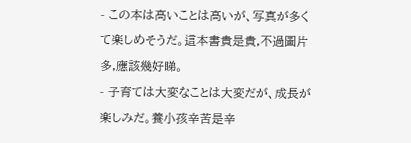- この本は高いことは高いが、写真が多くて楽しめそうだ。這本書貴是貴,不過圖片多,應該幾好睇。
- 子育ては大変なことは大変だが、成長が楽しみだ。養小孩辛苦是辛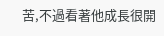苦,不過看著他成長很開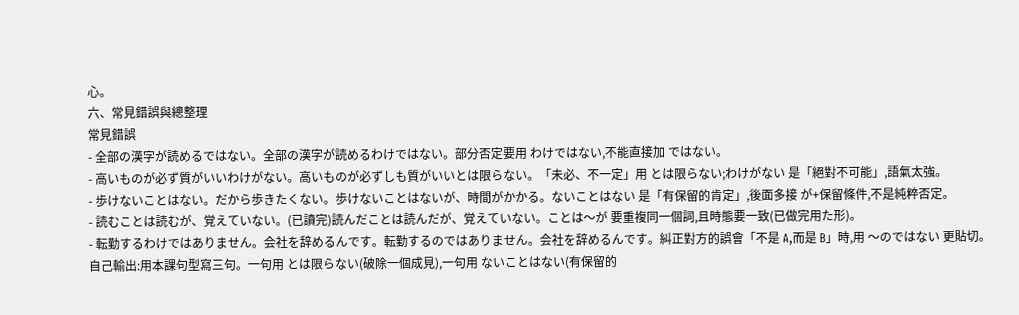心。
六、常見錯誤與總整理
常見錯誤
- 全部の漢字が読めるではない。全部の漢字が読めるわけではない。部分否定要用 わけではない,不能直接加 ではない。
- 高いものが必ず質がいいわけがない。高いものが必ずしも質がいいとは限らない。「未必、不一定」用 とは限らない;わけがない 是「絕對不可能」,語氣太強。
- 歩けないことはない。だから歩きたくない。歩けないことはないが、時間がかかる。ないことはない 是「有保留的肯定」,後面多接 が+保留條件,不是純粹否定。
- 読むことは読むが、覚えていない。(已讀完)読んだことは読んだが、覚えていない。ことは〜が 要重複同一個詞,且時態要一致(已做完用た形)。
- 転勤するわけではありません。会社を辞めるんです。転勤するのではありません。会社を辞めるんです。糾正對方的誤會「不是 A,而是 B」時,用 〜のではない 更貼切。
自己輸出:用本課句型寫三句。一句用 とは限らない(破除一個成見),一句用 ないことはない(有保留的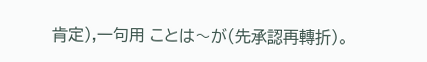肯定),一句用 ことは〜が(先承認再轉折)。